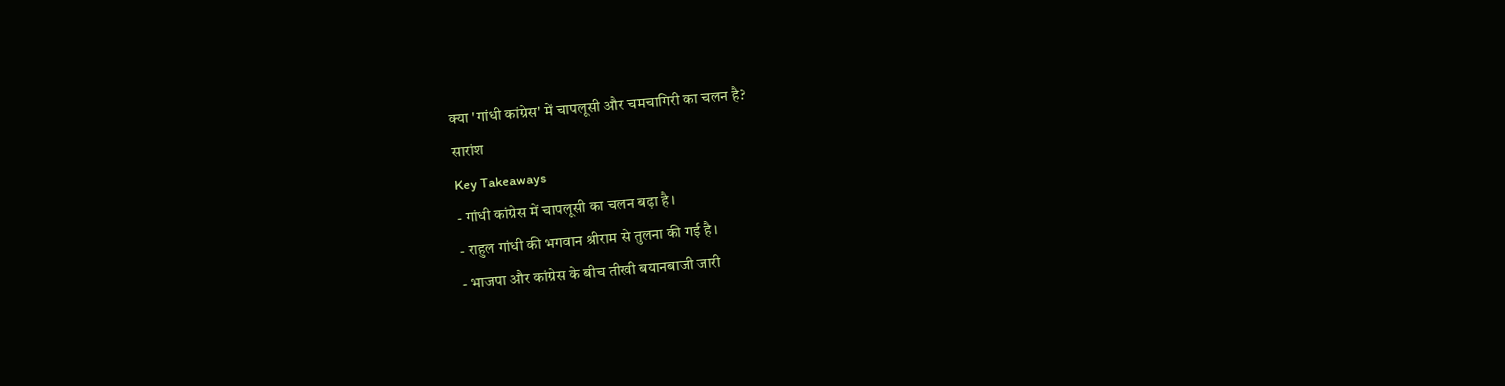क्या 'गांधी कांग्रेस' में चापलूसी और चमचागिरी का चलन है?
सारांश
Key Takeaways
- गांधी कांग्रेस में चापलूसी का चलन बढ़ा है।
- राहुल गांधी की भगवान श्रीराम से तुलना की गई है।
- भाजपा और कांग्रेस के बीच तीखी बयानबाजी जारी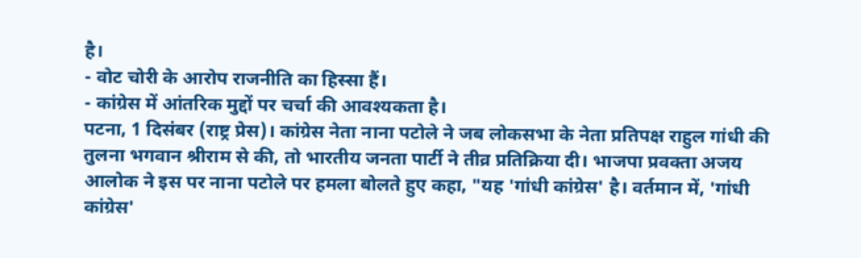है।
- वोट चोरी के आरोप राजनीति का हिस्सा हैं।
- कांग्रेस में आंतरिक मुद्दों पर चर्चा की आवश्यकता है।
पटना, 1 दिसंबर (राष्ट्र प्रेस)। कांग्रेस नेता नाना पटोले ने जब लोकसभा के नेता प्रतिपक्ष राहुल गांधी की तुलना भगवान श्रीराम से की, तो भारतीय जनता पार्टी ने तीव्र प्रतिक्रिया दी। भाजपा प्रवक्ता अजय आलोक ने इस पर नाना पटोले पर हमला बोलते हुए कहा, "यह 'गांधी कांग्रेस' है। वर्तमान में, 'गांधी कांग्रेस'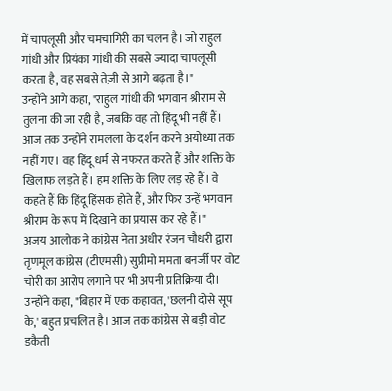में चापलूसी और चमचागिरी का चलन है। जो राहुल गांधी और प्रियंका गांधी की सबसे ज्यादा चापलूसी करता है, वह सबसे तेज़ी से आगे बढ़ता है।"
उन्होंने आगे कहा, "राहुल गांधी की भगवान श्रीराम से तुलना की जा रही है, जबकि वह तो हिंदू भी नहीं हैं। आज तक उन्होंने रामलला के दर्शन करने अयोध्या तक नहीं गए। वह हिंदू धर्म से नफरत करते हैं और शक्ति के खिलाफ लड़ते हैं। हम शक्ति के लिए लड़ रहे हैं। वे कहते हैं कि हिंदू हिंसक होते हैं, और फिर उन्हें भगवान श्रीराम के रूप में दिखाने का प्रयास कर रहे हैं।"
अजय आलोक ने कांग्रेस नेता अधीर रंजन चौधरी द्वारा तृणमूल कांग्रेस (टीएमसी) सुप्रीमो ममता बनर्जी पर वोट चोरी का आरोप लगाने पर भी अपनी प्रतिक्रिया दी। उन्होंने कहा, "बिहार में एक कहावत, 'छलनी दोसे सूप के,' बहुत प्रचलित है। आज तक कांग्रेस से बड़ी वोट डकैती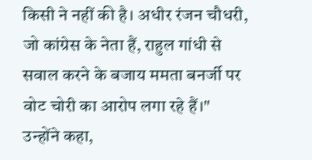किसी ने नहीं की है। अधीर रंजन चौधरी, जो कांग्रेस के नेता हैं, राहुल गांधी से सवाल करने के बजाय ममता बनर्जी पर वोट चोरी का आरोप लगा रहे हैं।"
उन्होंने कहा,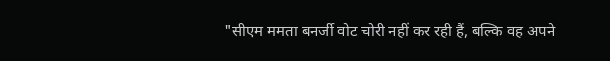"सीएम ममता बनर्जी वोट चोरी नहीं कर रही हैं, बल्कि वह अपने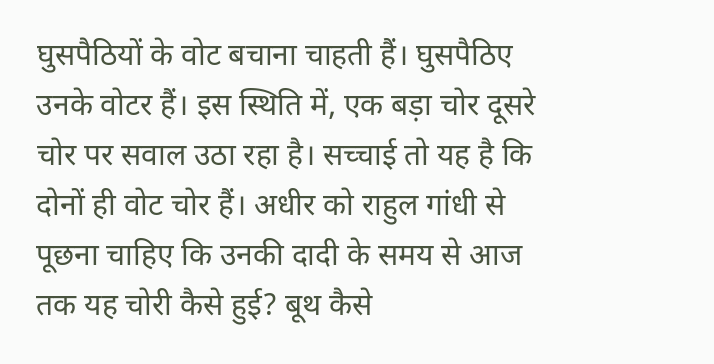घुसपैठियों के वोट बचाना चाहती हैं। घुसपैठिए उनके वोटर हैं। इस स्थिति में, एक बड़ा चोर दूसरे चोर पर सवाल उठा रहा है। सच्चाई तो यह है कि दोनों ही वोट चोर हैं। अधीर को राहुल गांधी से पूछना चाहिए कि उनकी दादी के समय से आज तक यह चोरी कैसे हुई? बूथ कैसे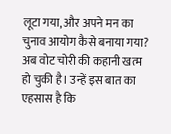लूटा गया, और अपने मन का चुनाव आयोग कैसे बनाया गया? अब वोट चोरी की कहानी खत्म हो चुकी है। उन्हें इस बात का एहसास है कि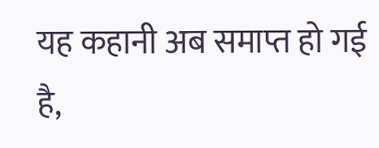यह कहानी अब समाप्त हो गई है,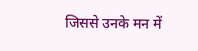जिससे उनके मन में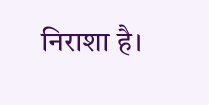निराशा है।